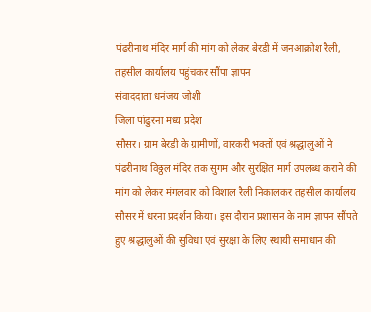पंढरीनाथ मंदिर मार्ग की मांग को लेकर बेरडी में जनआक्रोश रैली, तहसील कार्यालय पहुंचकर सौंपा ज्ञापन
संवाददाता धनंजय जोशी
जिला पांढुरना मध्य प्रदेश
सौसर। ग्राम बेरडी के ग्रामीणों, वारकरी भक्तों एवं श्रद्धालुओं ने पंढरीनाथ विठ्ठल मंदिर तक सुगम और सुरक्षित मार्ग उपलब्ध कराने की मांग को लेकर मंगलवार को विशाल रैली निकालकर तहसील कार्यालय सौसर में धरना प्रदर्शन किया। इस दौरान प्रशासन के नाम ज्ञापन सौंपते हुए श्रद्धालुओं की सुविधा एवं सुरक्षा के लिए स्थायी समाधान की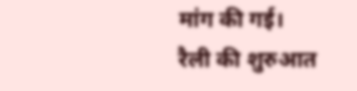मांग की गई।
रैली की शुरुआत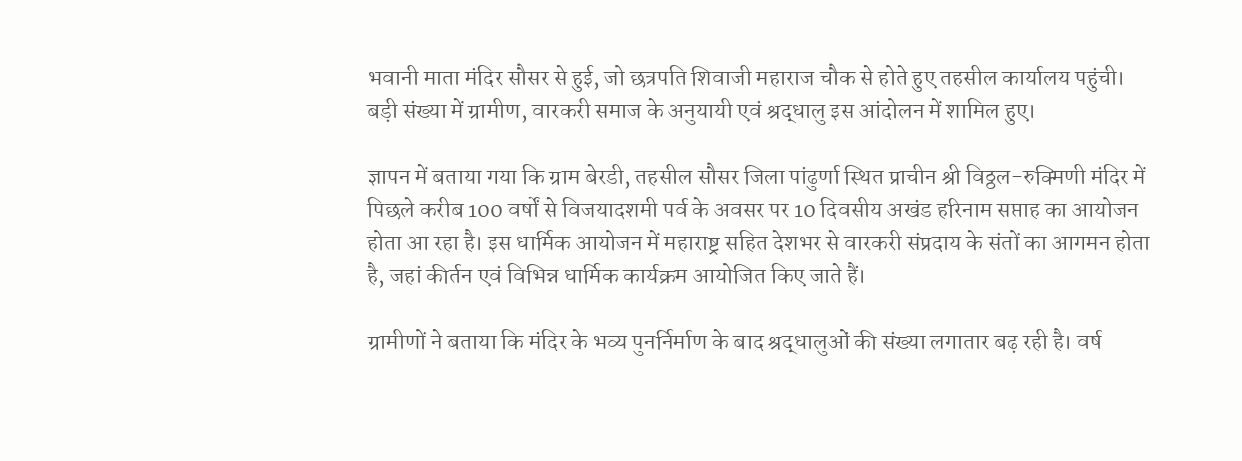भवानी माता मंदिर सौसर से हुई, जो छत्रपति शिवाजी महाराज चौक से होते हुए तहसील कार्यालय पहुंची। बड़ी संख्या में ग्रामीण, वारकरी समाज के अनुयायी एवं श्रद्धालु इस आंदोलन में शामिल हुए।

ज्ञापन में बताया गया कि ग्राम बेरडी, तहसील सौसर जिला पांढुर्णा स्थित प्राचीन श्री विठ्ठल-रुक्मिणी मंदिर में पिछले करीब 100 वर्षों से विजयादशमी पर्व के अवसर पर 10 दिवसीय अखंड हरिनाम सप्ताह का आयोजन होता आ रहा है। इस धार्मिक आयोजन में महाराष्ट्र सहित देशभर से वारकरी संप्रदाय के संतों का आगमन होता है, जहां कीर्तन एवं विभिन्न धार्मिक कार्यक्रम आयोजित किए जाते हैं।

ग्रामीणों ने बताया कि मंदिर के भव्य पुनर्निर्माण के बाद श्रद्धालुओं की संख्या लगातार बढ़ रही है। वर्ष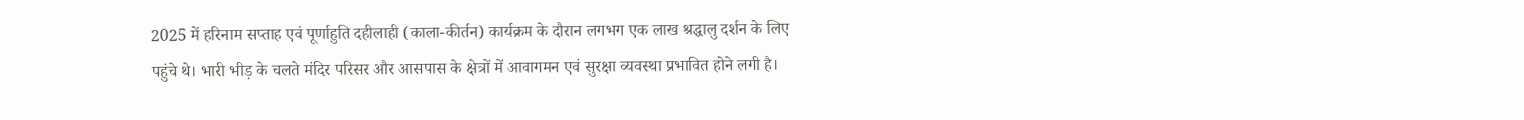2025 में हरिनाम सप्ताह एवं पूर्णाहुति दहीलाही (काला-कीर्तन) कार्यक्रम के दौरान लगभग एक लाख श्रद्धालु दर्शन के लिए पहुंचे थे। भारी भीड़ के चलते मंदिर परिसर और आसपास के क्षेत्रों में आवागमन एवं सुरक्षा व्यवस्था प्रभावित होने लगी है।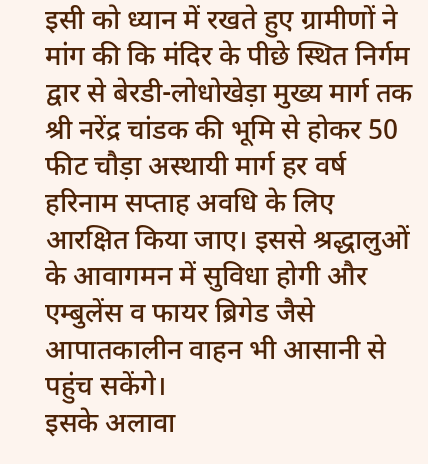इसी को ध्यान में रखते हुए ग्रामीणों ने मांग की कि मंदिर के पीछे स्थित निर्गम द्वार से बेरडी-लोधोखेड़ा मुख्य मार्ग तक श्री नरेंद्र चांडक की भूमि से होकर 50 फीट चौड़ा अस्थायी मार्ग हर वर्ष हरिनाम सप्ताह अवधि के लिए आरक्षित किया जाए। इससे श्रद्धालुओं के आवागमन में सुविधा होगी और एम्बुलेंस व फायर ब्रिगेड जैसे आपातकालीन वाहन भी आसानी से पहुंच सकेंगे।
इसके अलावा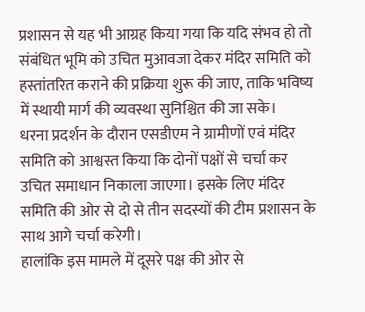प्रशासन से यह भी आग्रह किया गया कि यदि संभव हो तो संबंधित भूमि को उचित मुआवजा देकर मंदिर समिति को हस्तांतरित कराने की प्रक्रिया शुरू की जाए, ताकि भविष्य में स्थायी मार्ग की व्यवस्था सुनिश्चित की जा सके।
धरना प्रदर्शन के दौरान एसडीएम ने ग्रामीणों एवं मंदिर समिति को आश्वस्त किया कि दोनों पक्षों से चर्चा कर उचित समाधान निकाला जाएगा। इसके लिए मंदिर समिति की ओर से दो से तीन सदस्यों की टीम प्रशासन के साथ आगे चर्चा करेगी।
हालांकि इस मामले में दूसरे पक्ष की ओर से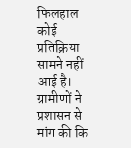फिलहाल कोई प्रतिक्रिया सामने नहीं आई है।
ग्रामीणों ने प्रशासन से मांग की कि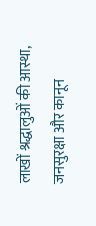लाखों श्रद्धालुओं की आस्था, जनसुरक्षा और कानून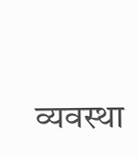व्यवस्था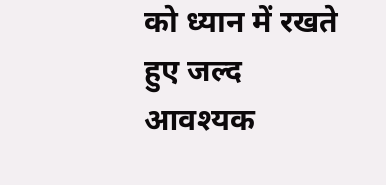को ध्यान में रखते हुए जल्द आवश्यक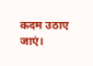कदम उठाए जाएं।